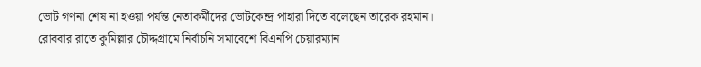ভোট গণনা শেষ না হওয়া পর্যন্ত নেতাকর্মীদের ভোটকেন্দ্র পাহারা দিতে বলেছেন তারেক রহমান।
রোববার রাতে কুমিল্লার চৌদ্দগ্রামে নির্বাচনি সমাবেশে বিএনপি চেয়ারম্যান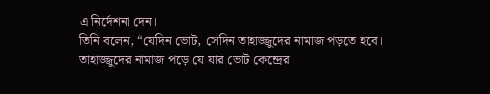এ নির্দেশনা দেন।
তিনি বলেন, “যেদিন ভোট, সেদিন তাহাজ্জুদের নামাজ পড়তে হবে। তাহাজ্জুদের নামাজ পড়ে যে যার ভোট কেন্দ্রের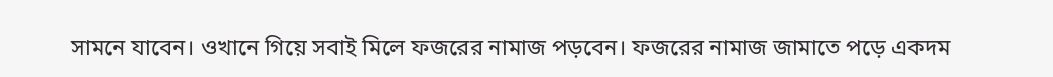সামনে যাবেন। ওখানে গিয়ে সবাই মিলে ফজরের নামাজ পড়বেন। ফজরের নামাজ জামাতে পড়ে একদম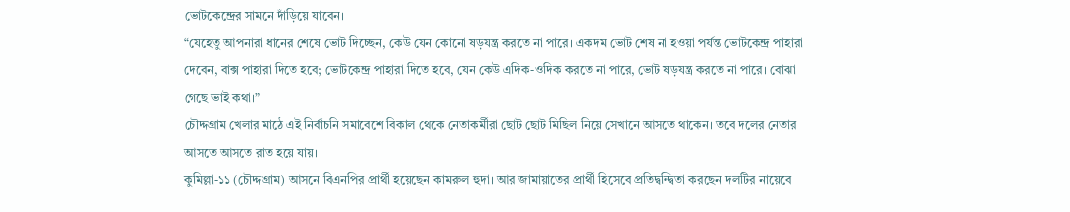ভোটকেন্দ্রের সামনে দাঁড়িয়ে যাবেন।
“যেহেতু আপনারা ধানের শেষে ভোট দিচ্ছেন, কেউ যেন কোনো ষড়যন্ত্র করতে না পারে। একদম ভোট শেষ না হওয়া পর্যন্ত ভোটকেন্দ্র পাহারা দেবেন, বাক্স পাহারা দিতে হবে; ভোটকেন্দ্র পাহারা দিতে হবে, যেন কেউ এদিক-ওদিক করতে না পারে, ভোট ষড়যন্ত্র করতে না পারে। বোঝা গেছে ভাই কথা।”
চৌদ্দগ্রাম খেলার মাঠে এই নির্বাচনি সমাবেশে বিকাল থেকে নেতাকর্মীরা ছোট ছোট মিছিল নিয়ে সেখানে আসতে থাকেন। তবে দলের নেতার আসতে আসতে রাত হয়ে যায়।
কুমিল্লা-১১ (চৌদ্দগ্রাম) আসনে বিএনপির প্রার্থী হয়েছেন কামরুল হুদা। আর জামায়াতের প্রার্থী হিসেবে প্রতিদ্বন্দ্বিতা করছেন দলটির নায়েবে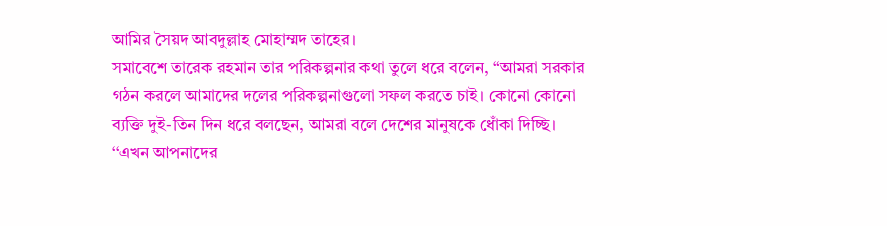আমির সৈয়দ আবদুল্লাহ মোহাম্মদ তাহের।
সমাবেশে তারেক রহমান তার পরিকল্পনার কথা তুলে ধরে বলেন, “আমরা সরকার গঠন করলে আমাদের দলের পরিকল্পনাগুলো সফল করতে চাই। কোনো কোনো ব্যক্তি দুই-তিন দিন ধরে বলছেন, আমরা বলে দেশের মানুষকে ধোঁকা দিচ্ছি।
‘‘এখন আপনাদের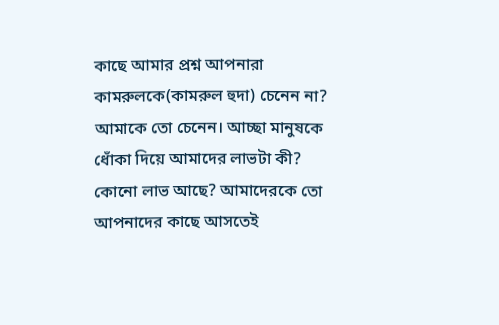কাছে আমার প্রশ্ন আপনারা কামরুলকে(কামরুল হুদা) চেনেন না? আমাকে তো চেনেন। আচ্ছা মানুষকে ধোঁকা দিয়ে আমাদের লাভটা কী? কোনো লাভ আছে? আমাদেরকে তো আপনাদের কাছে আসতেই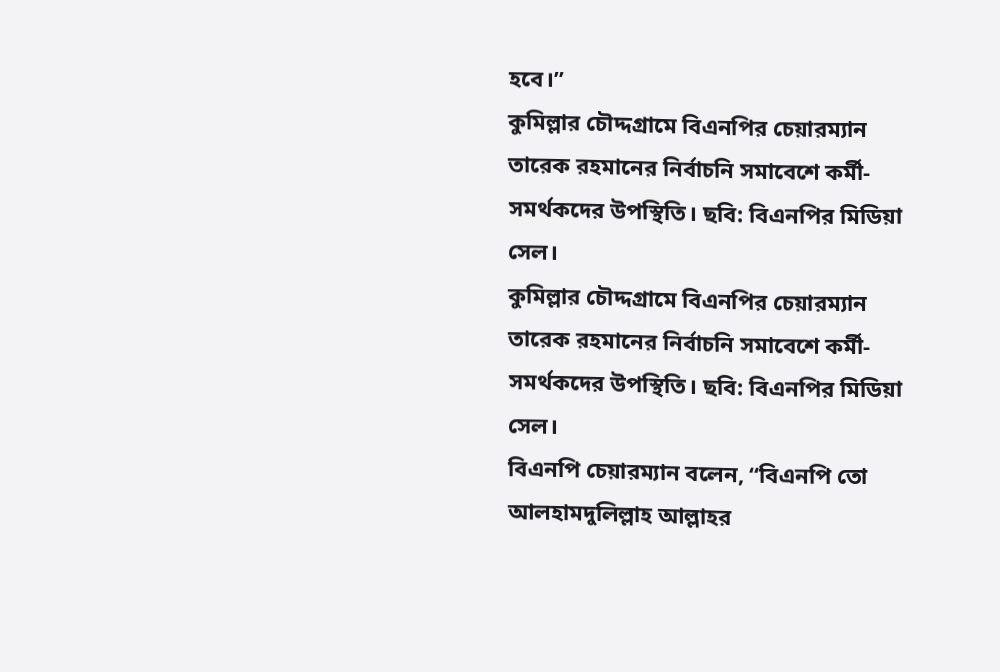হবে।”
কুমিল্লার চৌদ্দগ্রামে বিএনপির চেয়ারম্যান তারেক রহমানের নির্বাচনি সমাবেশে কর্মী-সমর্থকদের উপস্থিতি। ছবি: বিএনপির মিডিয়া সেল।
কুমিল্লার চৌদ্দগ্রামে বিএনপির চেয়ারম্যান তারেক রহমানের নির্বাচনি সমাবেশে কর্মী-সমর্থকদের উপস্থিতি। ছবি: বিএনপির মিডিয়া সেল।
বিএনপি চেয়ারম্যান বলেন, “বিএনপি তো আলহামদুলিল্লাহ আল্লাহর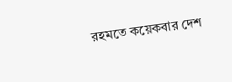রহমতে কয়েকবার দেশ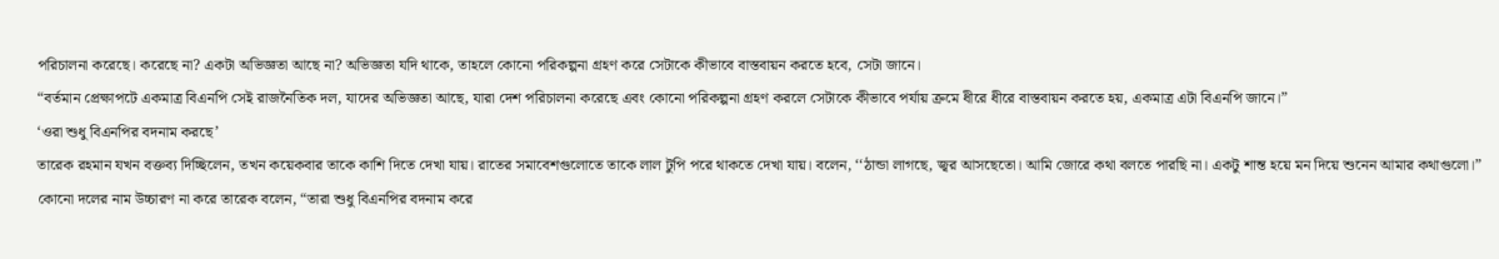পরিচালনা করেছে। করেছে না? একটা অভিজ্ঞতা আছে না? অভিজ্ঞতা যদি থাকে, তাহলে কোনো পরিকল্পনা গ্রহণ করে সেটাকে কীভাবে বাস্তবায়ন করতে হবে, সেটা জানে।
“বর্তমান প্রেক্ষাপটে একমাত্র বিএনপি সেই রাজনৈতিক দল, যাদের অভিজ্ঞতা আছে, যারা দেশ পরিচালনা করেছে এবং কোনো পরিকল্পনা গ্রহণ করলে সেটাকে কীভাবে পর্যায় ক্রমে ধীরে ধীরে বাস্তবায়ন করতে হয়, একমাত্র এটা বিএনপি জানে।”
‘ওরা শুধু বিএনপির বদনাম করছে’
তারেক রহমান যখন বক্তব্য দিচ্ছিলেন, তখন কয়েকবার তাকে কাশি দিতে দেখা যায়। রাতের সমাবেশগুলোতে তাকে লাল টুপি পরে থাকতে দেখা যায়। বলেন, ‘‘ঠান্ডা লাগছে, জ্বর আসছেতো। আমি জোরে কথা বলতে পারছি না। একটু শান্ত হয়ে মন দিয়ে শুনেন আমার কথাগুলো।”
কোনো দলের নাম উচ্চারণ না করে তারেক বলেন, “তারা শুধু বিএনপির বদনাম করে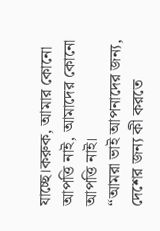যাচ্ছে।করুক, আমার কোনো আপত্তি নাই, আমাদের কোনো আপত্তি নাই।
“আমরা ভাই আপনাদের জন্য, দেশের জন্য কী করতে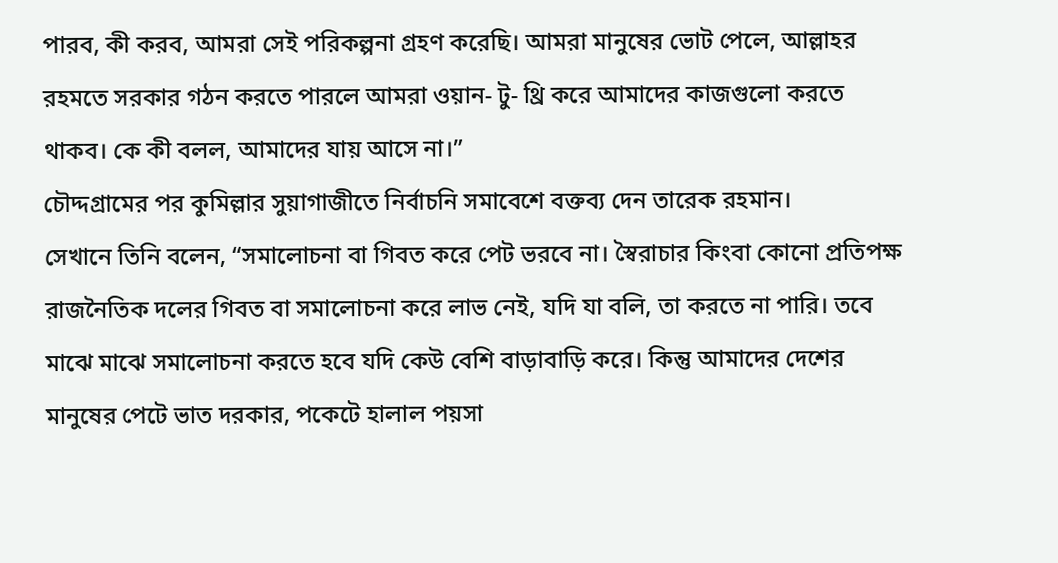পারব, কী করব, আমরা সেই পরিকল্পনা গ্রহণ করেছি। আমরা মানুষের ভোট পেলে, আল্লাহর রহমতে সরকার গঠন করতে পারলে আমরা ওয়ান- টু- থ্রি করে আমাদের কাজগুলো করতে থাকব। কে কী বলল, আমাদের যায় আসে না।”
চৌদ্দগ্রামের পর কুমিল্লার সুয়াগাজীতে নির্বাচনি সমাবেশে বক্তব্য দেন তারেক রহমান।
সেখানে তিনি বলেন, “সমালোচনা বা গিবত করে পেট ভরবে না। স্বৈরাচার কিংবা কোনো প্রতিপক্ষ রাজনৈতিক দলের গিবত বা সমালোচনা করে লাভ নেই, যদি যা বলি, তা করতে না পারি। তবে মাঝে মাঝে সমালোচনা করতে হবে যদি কেউ বেশি বাড়াবাড়ি করে। কিন্তু আমাদের দেশের মানুষের পেটে ভাত দরকার, পকেটে হালাল পয়সা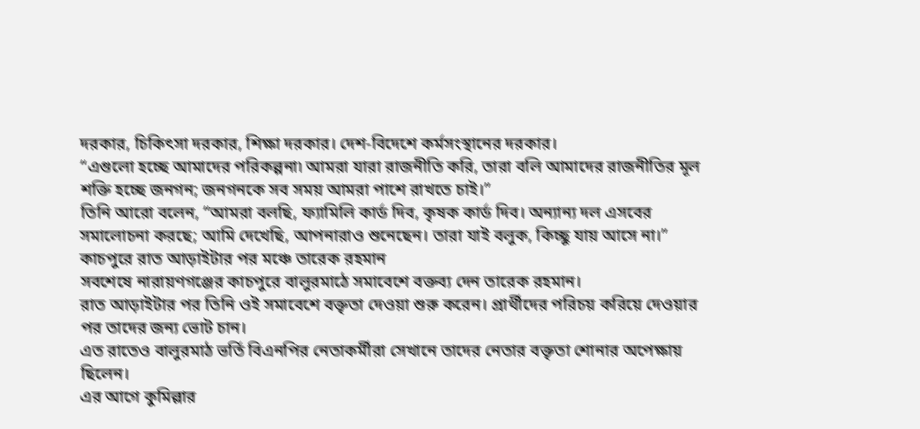দরকার, চিকিৎসা দরকার, শিক্ষা দরকার। দেশ-বিদেশে কর্মসংস্থানের দরকার।
“এগুলো হচ্ছে আমাদের পরিকল্পনা৷ আমরা যারা রাজনীতি করি, তারা বলি আমাদের রাজনীতির মূল শক্তি হচ্ছে জনগন; জনগনকে সব সময় আমরা পাশে রাখতে চাই।”
তিনি আরো বলেন, “আমরা বলছি, ফ্যামিলি কার্ড দিব, কৃষক কার্ড দিব। অন্যান্য দল এসবের সমালোচনা করছে; আমি দেখেছি, আপনারাও শুনেছেন। তারা যাই বলুক, কিচ্ছু যায় আসে না।”
কাচপুরে রাত আড়াইটার পর মঞ্চে তারেক রহমান
সবশেষে নারায়ণগঞ্জের কাচপুরে বালুরমাঠে সমাবেশে বক্তব্য দেন তারেক রহমান।
রাত আড়াইটার পর তিনি ওই সমাবেশে বক্তৃতা দেওয়া শুরু করেন। প্রার্থীদের পরিচয় করিয়ে দেওয়ার পর তাদের জন্য ভোট চান।
এত রাতেও বালুরমাঠ ভর্তি বিএনপির নেতাকর্মীরা সেখানে তাদের নেতার বক্তৃতা শোনার অপেক্ষায় ছিলেন।
এর আগে কুমিল্লার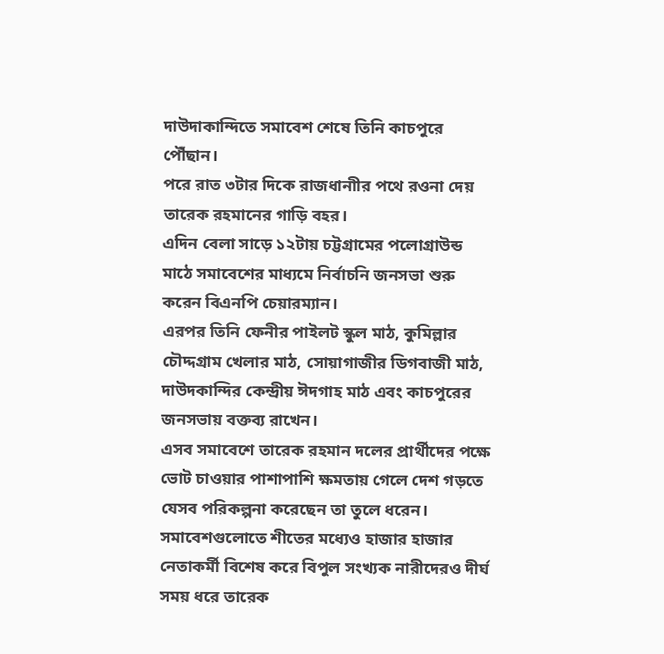দাউদাকান্দিতে সমাবেশ শেষে তিনি কাচপুরে পৌঁছান।
পরে রাত ৩টার দিকে রাজধানাীর পথে রওনা দেয় তারেক রহমানের গাড়ি বহর।
এদিন বেলা সাড়ে ১২টায় চট্টগ্রামের পলোগ্রাউন্ড মাঠে সমাবেশের মাধ্যমে নির্বাচনি জনসভা শুরু করেন বিএনপি চেয়ারম্যান।
এরপর তিনি ফেনীর পাইলট স্কুল মাঠ, কুমিল্লার চৌদ্দগ্রাম খেলার মাঠ, সোয়াগাজীর ডিগবাজী মাঠ, দাউদকান্দির কেন্দ্রীয় ঈদগাহ মাঠ এবং কাচপুরের জনসভায় বক্তব্য রাখেন।
এসব সমাবেশে তারেক রহমান দলের প্রার্থীদের পক্ষে ভোট চাওয়ার পাশাপাশি ক্ষমতায় গেলে দেশ গড়তে যেসব পরিকল্পনা করেছেন তা তুলে ধরেন।
সমাবেশগুলোতে শীতের মধ্যেও হাজার হাজার নেতাকর্মী বিশেষ করে বিপুল সংখ্যক নারীদেরও দীর্ঘ সময় ধরে তারেক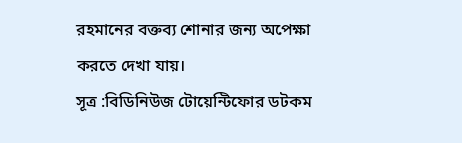রহমানের বক্তব্য শোনার জন্য অপেক্ষা করতে দেখা যায়।
সূত্র :বিডিনিউজ টোয়েন্টিফোর ডটকম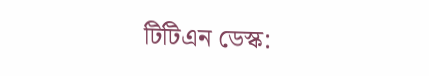টিটিএন ডেস্ক: